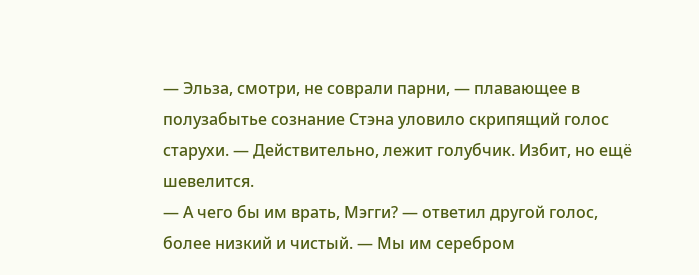— Эльза, смотри, не соврали парни, — плавающее в полузабытье сознание Стэна уловило скрипящий голос старухи. — Действительно, лежит голубчик. Избит, но ещё шевелится.
— А чего бы им врать, Мэгги? — ответил другой голос, более низкий и чистый. — Мы им серебром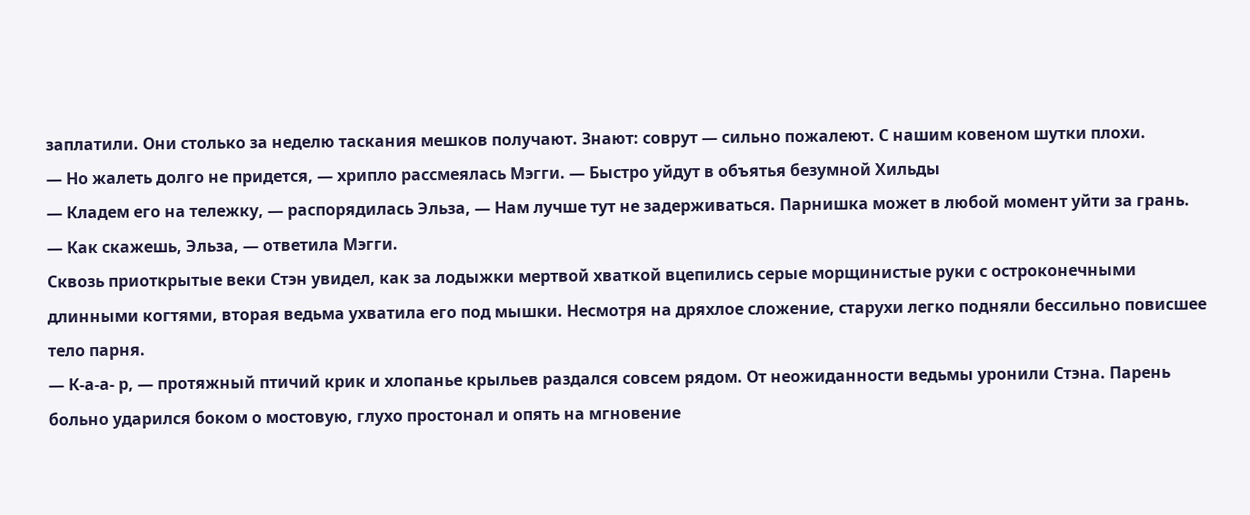заплатили. Они столько за неделю таскания мешков получают. Знают: соврут — сильно пожалеют. С нашим ковеном шутки плохи.
— Но жалеть долго не придется, — хрипло рассмеялась Мэгги. — Быстро уйдут в объятья безумной Хильды
— Кладем его на тележку, — распорядилась Эльза, — Нам лучше тут не задерживаться. Парнишка может в любой момент уйти за грань.
— Как скажешь, Эльза, — ответила Мэгги.
Сквозь приоткрытые веки Стэн увидел, как за лодыжки мертвой хваткой вцепились серые морщинистые руки с остроконечными длинными когтями, вторая ведьма ухватила его под мышки. Несмотря на дряхлое сложение, старухи легко подняли бессильно повисшее тело парня.
— К-а-а- р, — протяжный птичий крик и хлопанье крыльев раздался совсем рядом. От неожиданности ведьмы уронили Стэна. Парень больно ударился боком о мостовую, глухо простонал и опять на мгновение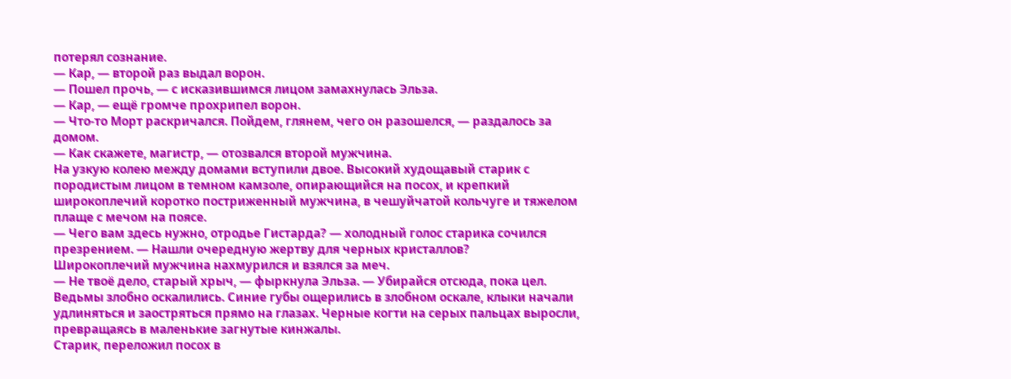потерял сознание.
— Кар, — второй раз выдал ворон.
— Пошел прочь, — с исказившимся лицом замахнулась Эльза.
— Кар, — ещё громче прохрипел ворон.
— Что-то Морт раскричался. Пойдем, глянем, чего он разошелся, — раздалось за домом.
— Как скажете, магистр, — отозвался второй мужчина.
На узкую колею между домами вступили двое. Высокий худощавый старик с породистым лицом в темном камзоле, опирающийся на посох, и крепкий широкоплечий коротко постриженный мужчина, в чешуйчатой кольчуге и тяжелом плаще с мечом на поясе.
— Чего вам здесь нужно, отродье Гистарда? — холодный голос старика сочился презрением. — Нашли очередную жертву для черных кристаллов?
Широкоплечий мужчина нахмурился и взялся за меч.
— Не твоё дело, старый хрыч, — фыркнула Эльза. — Убирайся отсюда, пока цел.
Ведьмы злобно оскалились. Синие губы ощерились в злобном оскале, клыки начали удлиняться и заостряться прямо на глазах. Черные когти на серых пальцах выросли, превращаясь в маленькие загнутые кинжалы.
Старик, переложил посох в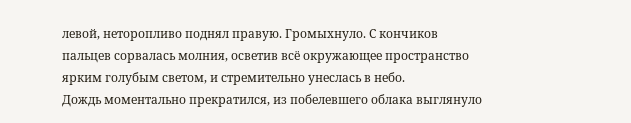левой, неторопливо поднял правую. Громыхнуло. С кончиков пальцев сорвалась молния, осветив всё окружающее пространство ярким голубым светом, и стремительно унеслась в небо.
Дождь моментально прекратился, из побелевшего облака выглянуло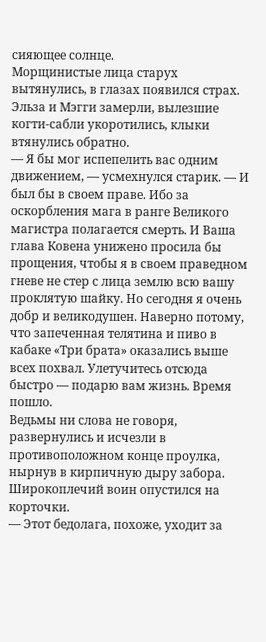сияющее солнце.
Морщинистые лица старух вытянулись, в глазах появился страх. Эльза и Мэгги замерли, вылезшие когти-сабли укоротились, клыки втянулись обратно.
— Я бы мог испепелить вас одним движением, — усмехнулся старик. — И был бы в своем праве. Ибо за оскорбления мага в ранге Великого магистра полагается смерть. И Ваша глава Ковена унижено просила бы прощения, чтобы я в своем праведном гневе не стер с лица землю всю вашу проклятую шайку. Но сегодня я очень добр и великодушен. Наверно потому, что запеченная телятина и пиво в кабаке «Три брата» оказались выше всех похвал. Улетучитесь отсюда быстро — подарю вам жизнь. Время пошло.
Ведьмы ни слова не говоря, развернулись и исчезли в противоположном конце проулка, нырнув в кирпичную дыру забора.
Широкоплечий воин опустился на корточки.
— Этот бедолага, похоже, уходит за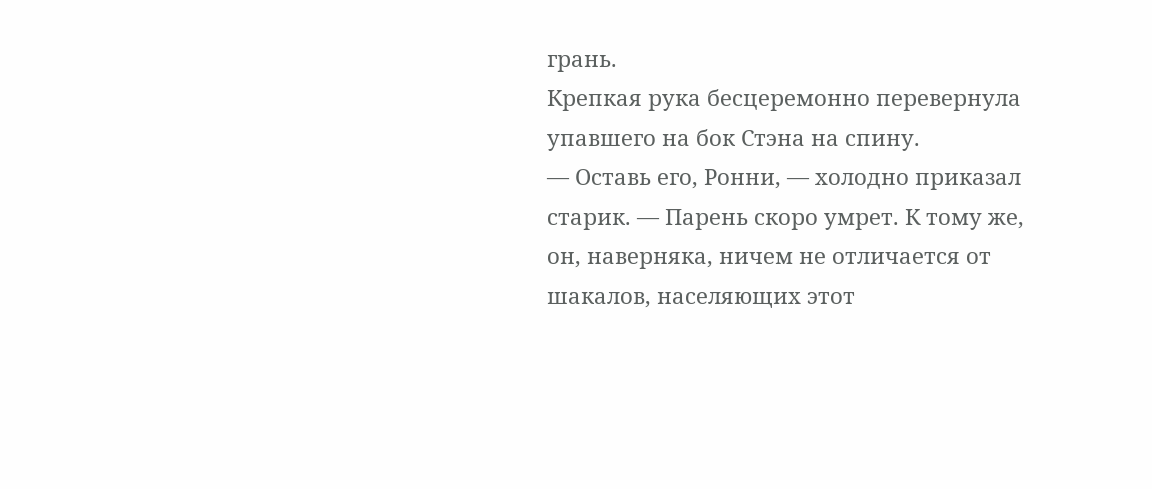грань.
Крепкая рука бесцеремонно перевернула упавшего на бок Стэна на спину.
— Оставь его, Ронни, — холодно приказал старик. — Парень скоро умрет. К тому же, он, наверняка, ничем не отличается от шакалов, населяющих этот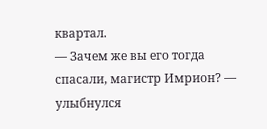квартал.
— Зачем же вы его тогда спасали, магистр Имрион? — улыбнулся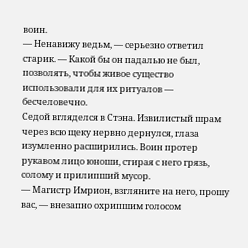воин.
— Ненавижу ведьм, — серьезно ответил старик. — Какой бы он падалью не был, позволять, чтобы живое существо использовали для их ритуалов — бесчеловечно.
Седой вгляделся в Стэна. Извилистый шрам через всю щеку нервно дернулся, глаза изумленно расширились. Воин протер рукавом лицо юноши, стирая с него грязь, солому и прилипший мусор.
— Магистр Имрион, взгляните на него, прошу вас, — внезапно охрипшим голосом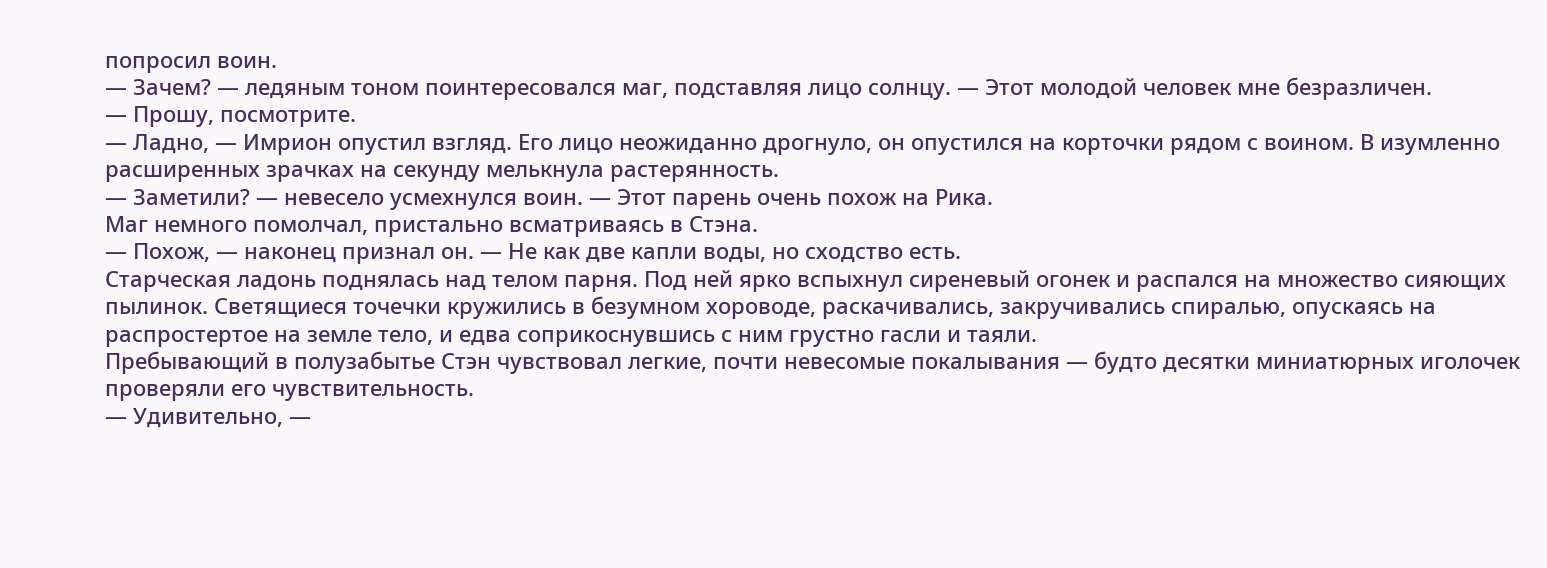попросил воин.
— Зачем? — ледяным тоном поинтересовался маг, подставляя лицо солнцу. — Этот молодой человек мне безразличен.
— Прошу, посмотрите.
— Ладно, — Имрион опустил взгляд. Его лицо неожиданно дрогнуло, он опустился на корточки рядом с воином. В изумленно расширенных зрачках на секунду мелькнула растерянность.
— Заметили? — невесело усмехнулся воин. — Этот парень очень похож на Рика.
Маг немного помолчал, пристально всматриваясь в Стэна.
— Похож, — наконец признал он. — Не как две капли воды, но сходство есть.
Старческая ладонь поднялась над телом парня. Под ней ярко вспыхнул сиреневый огонек и распался на множество сияющих пылинок. Светящиеся точечки кружились в безумном хороводе, раскачивались, закручивались спиралью, опускаясь на распростертое на земле тело, и едва соприкоснувшись с ним грустно гасли и таяли.
Пребывающий в полузабытье Стэн чувствовал легкие, почти невесомые покалывания — будто десятки миниатюрных иголочек проверяли его чувствительность.
— Удивительно, —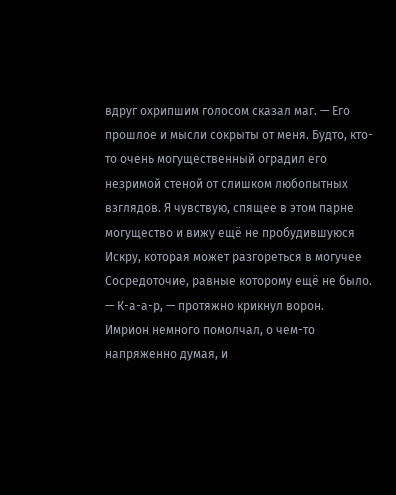вдруг охрипшим голосом сказал маг. — Его прошлое и мысли сокрыты от меня. Будто, кто-то очень могущественный оградил его незримой стеной от слишком любопытных взглядов. Я чувствую, спящее в этом парне могущество и вижу ещё не пробудившуюся Искру, которая может разгореться в могучее Сосредоточие, равные которому ещё не было.
— К-а-а-р, — протяжно крикнул ворон.
Имрион немного помолчал, о чем-то напряженно думая, и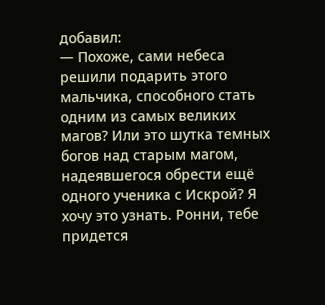добавил:
— Похоже, сами небеса решили подарить этого мальчика, способного стать одним из самых великих магов? Или это шутка темных богов над старым магом, надеявшегося обрести ещё одного ученика с Искрой? Я хочу это узнать. Ронни, тебе придется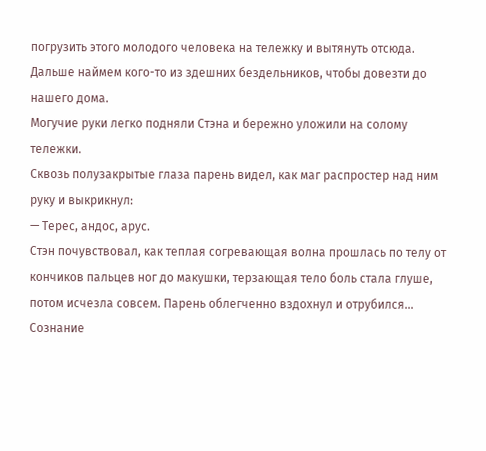погрузить этого молодого человека на тележку и вытянуть отсюда. Дальше наймем кого-то из здешних бездельников, чтобы довезти до нашего дома.
Могучие руки легко подняли Стэна и бережно уложили на солому тележки.
Сквозь полузакрытые глаза парень видел, как маг распростер над ним руку и выкрикнул:
— Терес, андос, арус.
Стэн почувствовал, как теплая согревающая волна прошлась по телу от кончиков пальцев ног до макушки, терзающая тело боль стала глуше, потом исчезла совсем. Парень облегченно вздохнул и отрубился…
Сознание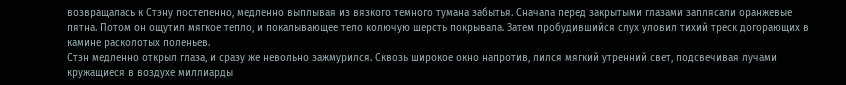возвращалась к Стэну постепенно, медленно выплывая из вязкого темного тумана забытья. Сначала перед закрытыми глазами заплясали оранжевые пятна. Потом он ощутил мягкое тепло, и покалывающее тело колючую шерсть покрывала. Затем пробудившийся слух уловил тихий треск догорающих в камине расколотых поленьев.
Стэн медленно открыл глаза, и сразу же невольно зажмурился. Сквозь широкое окно напротив, лился мягкий утренний свет, подсвечивая лучами кружащиеся в воздухе миллиарды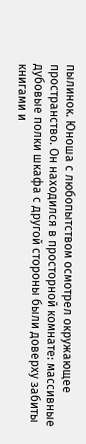пылинок. Юноша с любопытством осмотрел окружающее пространство. Он находился в просторной комнате: массивные дубовые полки шкафа с другой стороны были доверху забиты книгами и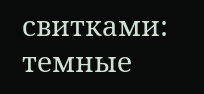свитками: темные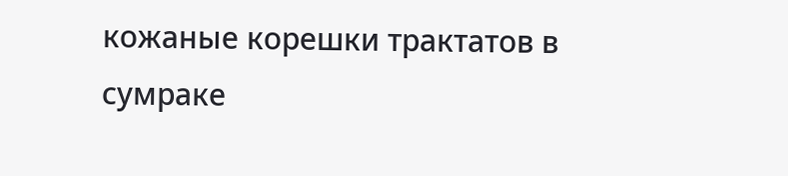кожаные корешки трактатов в сумраке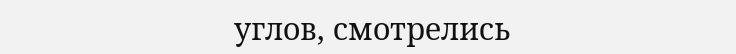углов, смотрелись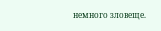немного зловеще.